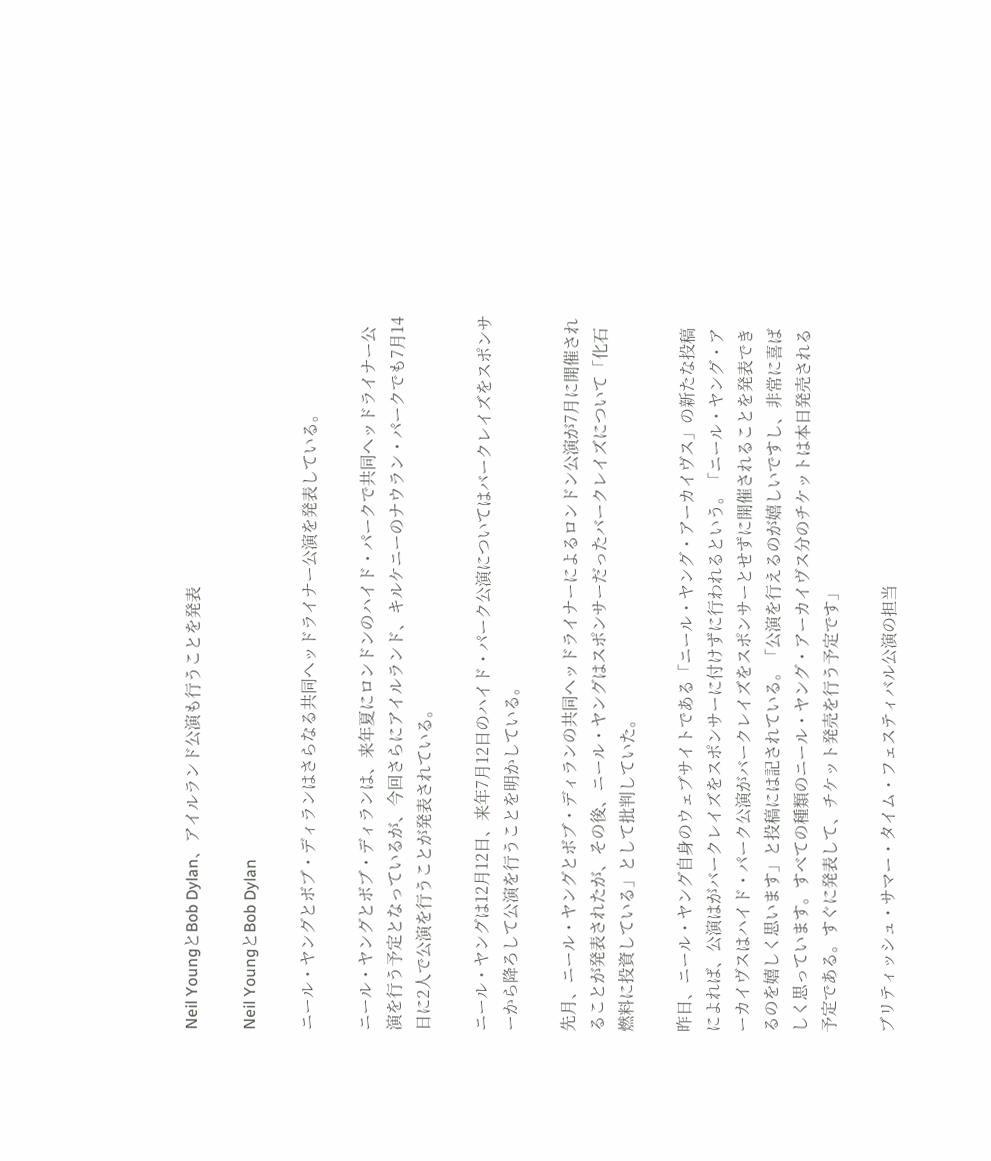Neil YoungとBob Dylan、アイルランド公演も行うことを発表

Neil YoungとBob Dylan

ニール・ヤングとボブ・ディランはさらなる共同ヘッドライナー公演を発表している。

ニール・ヤングとボブ・ディランは、来年夏にロンドンのハイド・パークで共同ヘッドライナー公演を行う予定となっているが、今回さらにアイルランド、キルケニーのナウラン・パークでも7月14日に2人で公演を行うことが発表されている。

ニール・ヤングは12月12日、来年7月12日のハイド・パーク公演についてはバークレイズをスポンサーから降ろして公演を行うことを明かしている。

先月、ニール・ヤングとボブ・ディランの共同ヘッドライナーによるロンドン公演が7月に開催されることが発表されたが、その後、ニール・ヤングはスポンサーだったバークレイズについて「化石燃料に投資している」として批判していた。

昨日、ニール・ヤング自身のウェブサイトである「ニール・ヤング・アーカイヴス」の新たな投稿によれば、公演はがバークレイズをスポンサーに付けずに行われるという。「ニール・ヤング・アーカイヴスはハイド・パーク公演がバークレイズをスポンサーとせずに開催されることを発表できるのを嬉しく思います」と投稿には記されている。「公演を行えるのが嬉しいですし、非常に喜ばしく思っています。すべての種類のニール・ヤング・アーカイヴス分のチケットは本日発売される予定である。すぐに発表して、チケット発売を行う予定です」

ブリティッシュ・サマー・タイム・フェスティバル公演の担当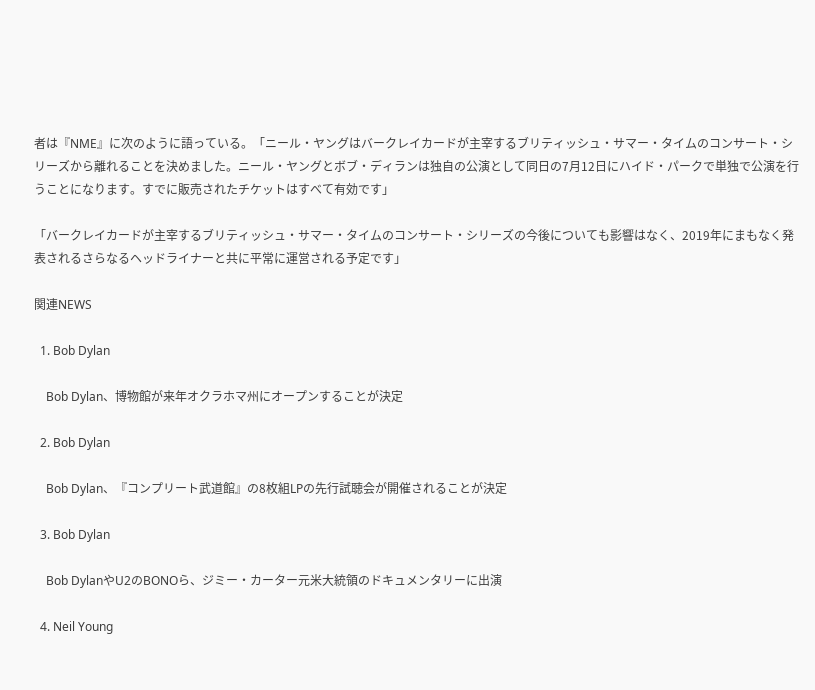者は『NME』に次のように語っている。「ニール・ヤングはバークレイカードが主宰するブリティッシュ・サマー・タイムのコンサート・シリーズから離れることを決めました。ニール・ヤングとボブ・ディランは独自の公演として同日の7月12日にハイド・パークで単独で公演を行うことになります。すでに販売されたチケットはすべて有効です」

「バークレイカードが主宰するブリティッシュ・サマー・タイムのコンサート・シリーズの今後についても影響はなく、2019年にまもなく発表されるさらなるヘッドライナーと共に平常に運営される予定です」

関連NEWS

  1. Bob Dylan

    Bob Dylan、博物館が来年オクラホマ州にオープンすることが決定

  2. Bob Dylan

    Bob Dylan、『コンプリート武道館』の8枚組LPの先行試聴会が開催されることが決定

  3. Bob Dylan

    Bob DylanやU2のBONOら、ジミー・カーター元米大統領のドキュメンタリーに出演

  4. Neil Young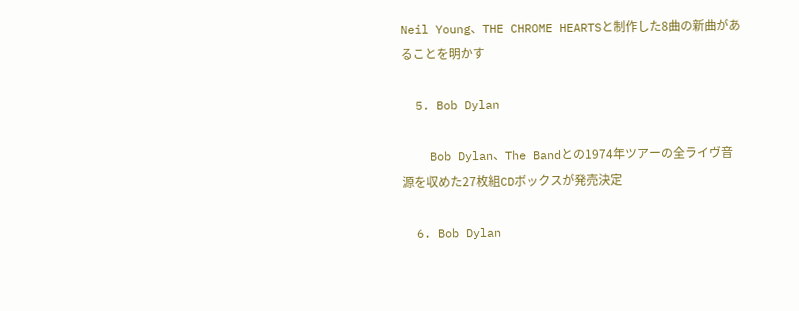Neil Young、THE CHROME HEARTSと制作した8曲の新曲があることを明かす

  5. Bob Dylan

    Bob Dylan、The Bandとの1974年ツアーの全ライヴ音源を収めた27枚組CDボックスが発売決定

  6. Bob Dylan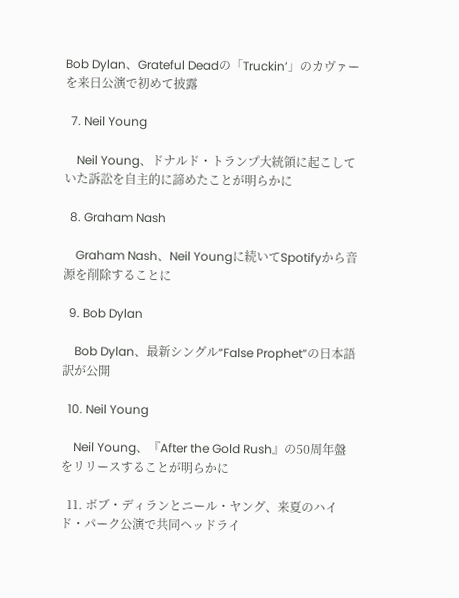Bob Dylan、Grateful Deadの「Truckin’」のカヴァーを来日公演で初めて披露

  7. Neil Young

    Neil Young、ドナルド・トランプ大統領に起こしていた訴訟を自主的に諦めたことが明らかに

  8. Graham Nash

    Graham Nash、Neil Youngに続いてSpotifyから音源を削除することに

  9. Bob Dylan

    Bob Dylan、最新シングル“False Prophet”の日本語訳が公開

  10. Neil Young

    Neil Young、『After the Gold Rush』の50周年盤をリリースすることが明らかに

  11. ボブ・ディランとニール・ヤング、来夏のハイド・パーク公演で共同ヘッドライ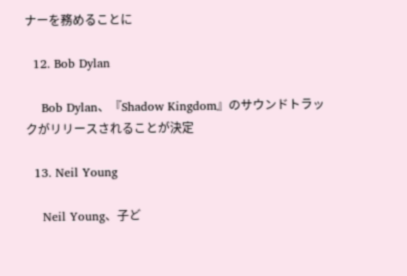ナーを務めることに

  12. Bob Dylan

    Bob Dylan、『Shadow Kingdom』のサウンドトラックがリリースされることが決定

  13. Neil Young

    Neil Young、子ど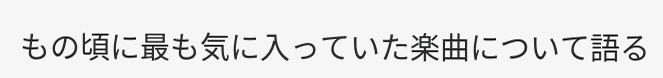もの頃に最も気に入っていた楽曲について語る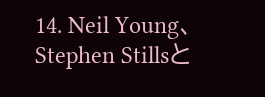14. Neil Young、Stephen Stillsと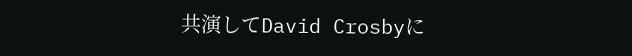共演してDavid Crosbyに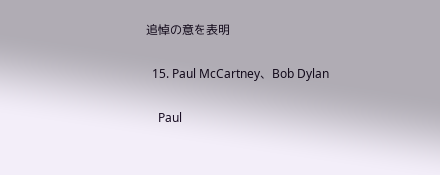追悼の意を表明

  15. Paul McCartney、Bob Dylan

    Paul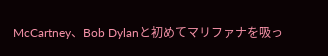McCartney、Bob Dylanと初めてマリファナを吸っ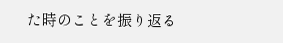た時のことを振り返る